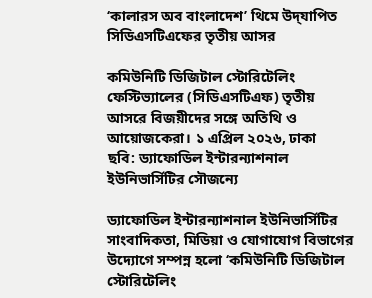‘কালারস অব বাংলাদেশ’ থিমে উদ্‌যাপিত সিডিএসটিএফের তৃতীয় আসর

কমিউনিটি ডিজিটাল স্টোরিটেলিং ফেস্টিভ্যালের (সিডিএসটিএফ) তৃতীয় আসরে বিজয়ীদের সঙ্গে অতিথি ও আয়োজকেরা। ১ এপ্রিল ২০২৬, ঢাকা
ছবি: ড্যাফোডিল ইন্টারন্যাশনাল ইউনিভার্সিটির সৌজন্যে

ড্যাফোডিল ইন্টারন্যাশনাল ইউনিভার্সিটির সাংবাদিকতা, মিডিয়া ও যোগাযোগ বিভাগের উদ্যোগে সম্পন্ন হলো ‘কমিউনিটি ডিজিটাল স্টোরিটেলিং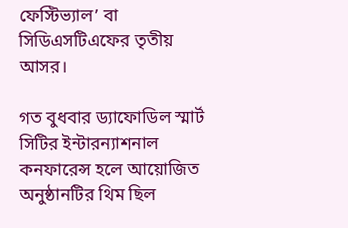ফেস্টিভ্যাল’ বা সিডিএসটিএফের তৃতীয় আসর।

গত বুধবার ড্যাফোডিল স্মার্ট সিটির ইন্টারন্যাশনাল কনফারেন্স হলে আয়োজিত অনুষ্ঠানটির থিম ছিল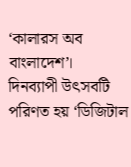‘কালারস অব বাংলাদেশ’। দিনব্যাপী উৎসবটি পরিণত হয় ‘ডিজিটাল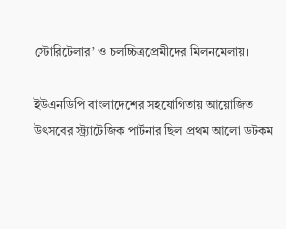স্টোরিটেলার’ ও চলচ্চিত্রপ্রেমীদের মিলনমেলায়।

ইউএনডিপি বাংলাদেশের সহযোগিতায় আয়োজিত উৎসবের স্ট্র্যাটেজিক পার্টনার ছিল প্রথম আলো ডটকম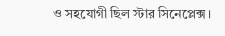ও সহযোগী ছিল স্টার সিনেপ্লেক্স।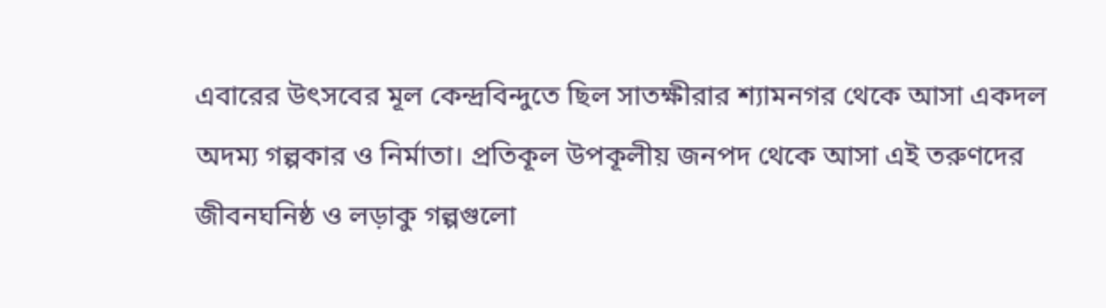এবারের উৎসবের মূল কেন্দ্রবিন্দুতে ছিল সাতক্ষীরার শ্যামনগর থেকে আসা একদল অদম্য গল্পকার ও নির্মাতা। প্রতিকূল উপকূলীয় জনপদ থেকে আসা এই তরুণদের জীবনঘনিষ্ঠ ও লড়াকু গল্পগুলো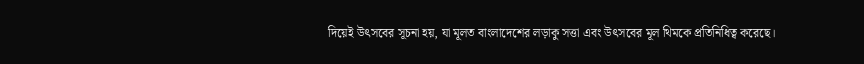দিয়েই উৎসবের সূচনা হয়, যা মূলত বাংলাদেশের লড়াকু সত্তা এবং উৎসবের মূল থিমকে প্রতিনিধিত্ব করেছে।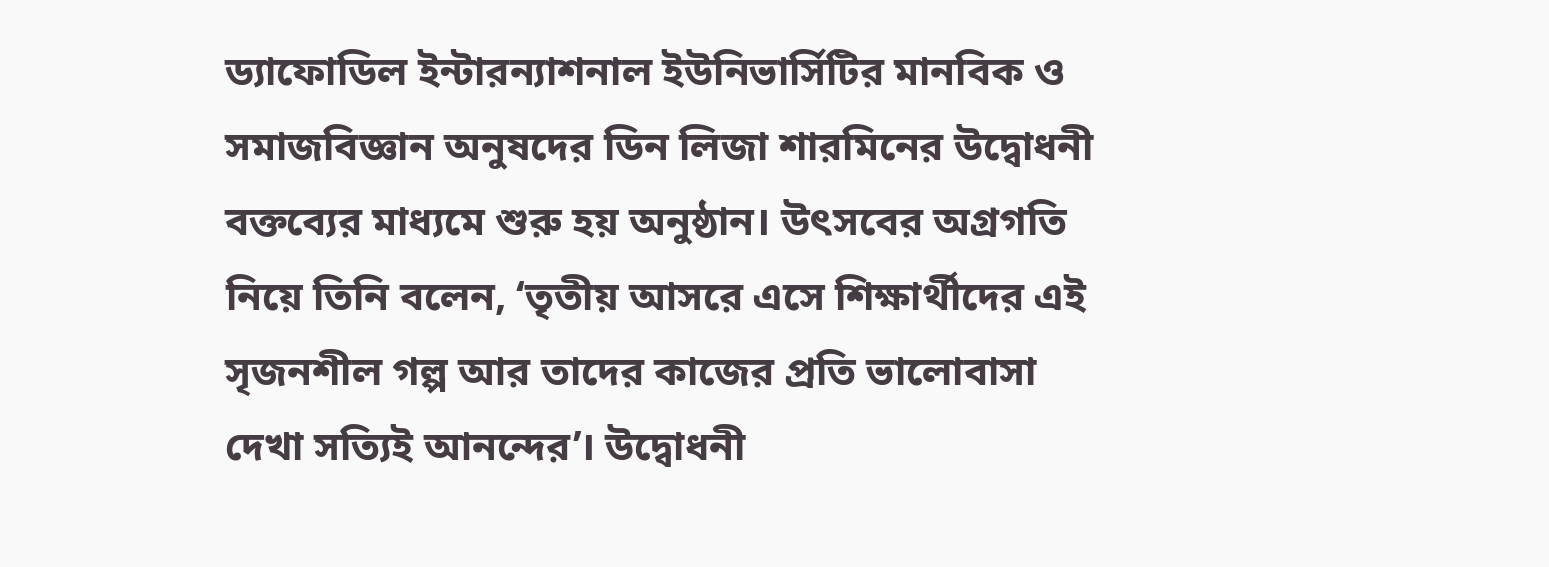ড্যাফোডিল ইন্টারন্যাশনাল ইউনিভার্সিটির মানবিক ও সমাজবিজ্ঞান অনুষদের ডিন লিজা শারমিনের উদ্বোধনী বক্তব্যের মাধ্যমে শুরু হয় অনুষ্ঠান। উৎসবের অগ্রগতি নিয়ে তিনি বলেন, ‘তৃতীয় আসরে এসে শিক্ষার্থীদের এই সৃজনশীল গল্প আর তাদের কাজের প্রতি ভালোবাসা দেখা সত্যিই আনন্দের’। উদ্বোধনী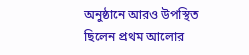অনুষ্ঠানে আরও উপস্থিত ছিলেন প্রথম আলোর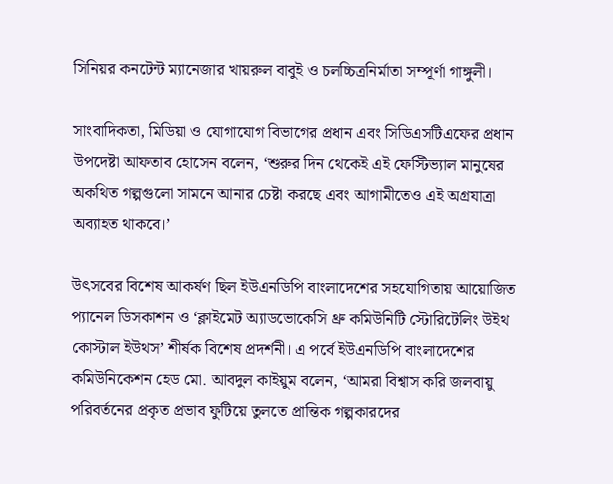সিনিয়র কনটেন্ট ম্যানেজার খায়রুল বাবুই ও চলচ্চিত্রনির্মাতা সম্পূর্ণা গাঙ্গুলী।

সাংবাদিকতা, মিডিয়া ও যোগাযোগ বিভাগের প্রধান এবং সিডিএসটিএফের প্রধান উপদেষ্টা আফতাব হোসেন বলেন, ‘শুরুর দিন থেকেই এই ফেস্টিভ্যাল মানুষের অকথিত গল্পগুলো সামনে আনার চেষ্টা করছে এবং আগামীতেও এই অগ্রযাত্রা অব্যাহত থাকবে।’

উৎসবের বিশেষ আকর্ষণ ছিল ইউএনডিপি বাংলাদেশের সহযোগিতায় আয়োজিত প্যানেল ডিসকাশন ও ‘ক্লাইমেট অ্যাডভোকেসি থ্রু কমিউনিটি স্টোরিটেলিং উইথ কোস্টাল ইউথস’ শীর্ষক বিশেষ প্রদর্শনী। এ পর্বে ইউএনডিপি বাংলাদেশের কমিউনিকেশন হেড মো. আবদুল কাইয়ুম বলেন, ‘আমরা বিশ্বাস করি জলবায়ু পরিবর্তনের প্রকৃত প্রভাব ফুটিয়ে তুলতে প্রান্তিক গল্পকারদের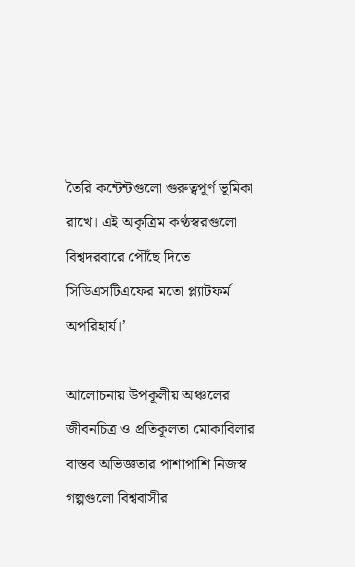তৈরি কন্টেন্টগুলো গুরুত্বপূর্ণ ভূমিকা রাখে। এই অকৃত্রিম কণ্ঠস্বরগুলো বিশ্বদরবারে পৌঁছে দিতে সিডিএসটিএফের মতো প্ল্যাটফর্ম অপরিহার্য।’

আলোচনায় উপকূলীয় অঞ্চলের জীবনচিত্র ও প্রতিকূলতা মোকাবিলার বাস্তব অভিজ্ঞতার পাশাপাশি নিজস্ব গল্পগুলো বিশ্ববাসীর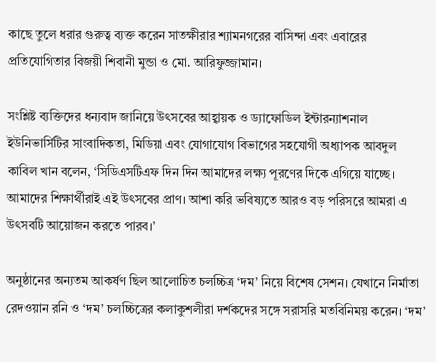কাছে তুলে ধরার গুরুত্ব ব্যক্ত করেন সাতক্ষীরার শ্যামনগরের বাসিন্দা এবং এবারের প্রতিযোগিতার বিজয়ী শিবানী মুন্ডা ও মো. আরিফুজ্জামান।

সংশ্লিষ্ট ব্যক্তিদের ধন্যবাদ জানিয়ে উৎসবের আহ্বায়ক ও ড্যাফোডিল ইন্টারন্যাশনাল ইউনিভার্সিটির সাংবাদিকতা, মিডিয়া এবং যোগাযোগ বিভাগের সহযোগী অধ্যাপক আবদুল কাবিল খান বলেন, ‘সিডিএসটিএফ দিন দিন আমাদের লক্ষ্য পূরণের দিকে এগিয়ে যাচ্ছে। আমাদের শিক্ষার্থীরাই এই উৎসবের প্রাণ। আশা করি ভবিষ্যতে আরও বড় পরিসরে আমরা এ উৎসবটি আয়োজন করতে পারব।’

অনুষ্ঠানের অন্যতম আকর্ষণ ছিল আলোচিত চলচ্চিত্র ‘দম’ নিয়ে বিশেষ সেশন। যেখানে নির্মাতা রেদওয়ান রনি ও ‘দম’ চলচ্চিত্রের কলাকুশলীরা দর্শকদের সঙ্গে সরাসরি মতবিনিময় করেন। ‘দম’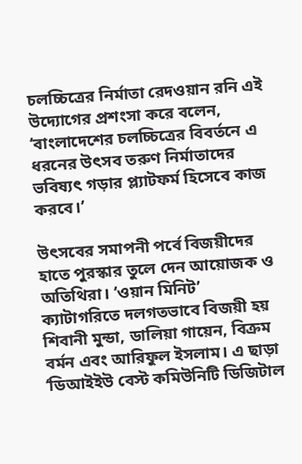চলচ্চিত্রের নির্মাতা রেদওয়ান রনি এই উদ্যোগের প্রশংসা করে বলেন, ‘বাংলাদেশের চলচ্চিত্রের বিবর্তনে এ ধরনের উৎসব তরুণ নির্মাতাদের ভবিষ্যৎ গড়ার প্ল্যাটফর্ম হিসেবে কাজ করবে।’

উৎসবের সমাপনী পর্বে বিজয়ীদের হাতে পুরস্কার তুলে দেন আয়োজক ও অতিথিরা। ‘ওয়ান মিনিট’ ক্যাটাগরিতে দলগতভাবে বিজয়ী হয় শিবানী মুন্ডা, ডালিয়া গায়েন, বিক্রম বর্মন এবং আরিফুল ইসলাম। এ ছাড়া ‘ডিআইইউ বেস্ট কমিউনিটি ডিজিটাল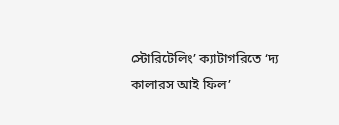স্টোরিটেলিং’ ক্যাটাগরিতে ‘দ্য কালারস আই ফিল’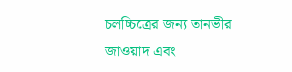চলচ্চিত্রের জন্য তানভীর জাওয়াদ এবং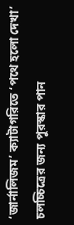‘জার্নালিজম’ ক্যাটাগরিতে ‘পথে হলো দেখা’ চলচ্চিত্রের জন্য পুরস্কার পান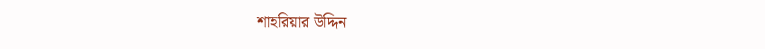শাহরিয়ার উদ্দিন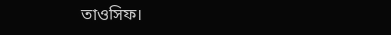তাওসিফ।